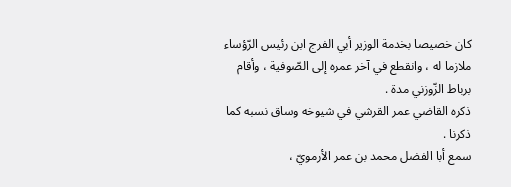كان خصيصا بخدمة الوزير أبي الفرج ابن رئيس الرّؤساء ملازما له ، وانقطع في آخر عمره إلى الصّوفية ، وأقام برباط الزّوزني مدة .
ذكره القاضي عمر القرشي في شيوخه وساق نسبه كما ذكرنا .
سمع أبا الفضل محمد بن عمر الأرمويّ ،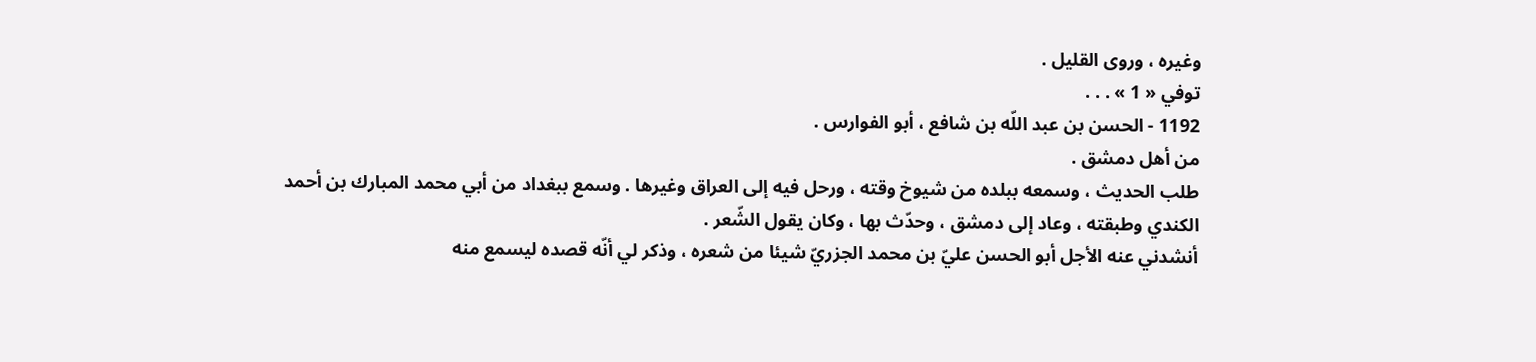وغيره ، وروى القليل .
توفي « 1 » . . .
1192 - الحسن بن عبد اللّه بن شافع ، أبو الفوارس .
من أهل دمشق .
طلب الحديث ، وسمعه ببلده من شيوخ وقته ، ورحل فيه إلى العراق وغيرها . وسمع ببغداد من أبي محمد المبارك بن أحمد الكندي وطبقته ، وعاد إلى دمشق ، وحدّث بها ، وكان يقول الشّعر .
أنشدني عنه الأجل أبو الحسن عليّ بن محمد الجزريّ شيئا من شعره ، وذكر لي أنّه قصده ليسمع منه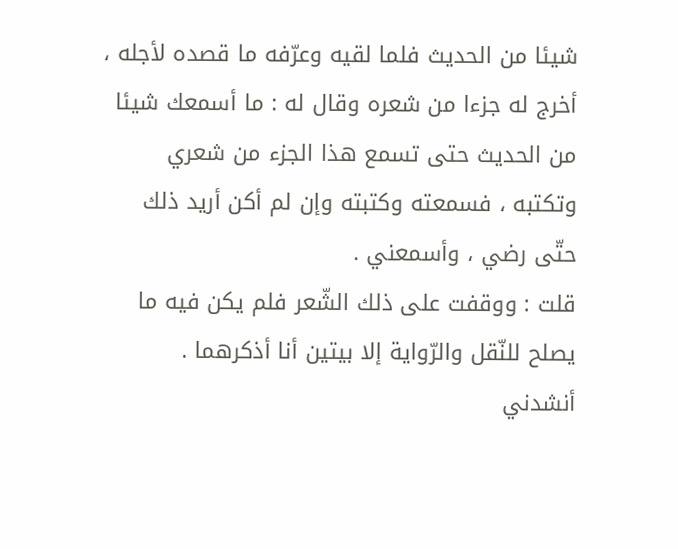شيئا من الحديث فلما لقيه وعرّفه ما قصده لأجله ، أخرج له جزءا من شعره وقال له : ما أسمعك شيئا من الحديث حتى تسمع هذا الجزء من شعري وتكتبه ، فسمعته وكتبته وإن لم أكن أريد ذلك حتّى رضي ، وأسمعني .
قلت : ووقفت على ذلك الشّعر فلم يكن فيه ما يصلح للنّقل والرّواية إلا بيتين أنا أذكرهما .
أنشدني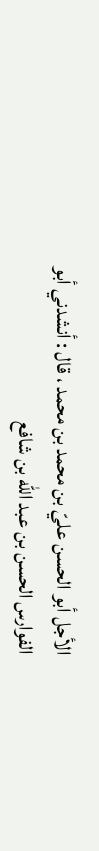الأجل أبو الحسن عليّ بن محمد بن محمد ، قال : أنشدني أبو الفوارس الحسن بن عبد اللّه بن شافع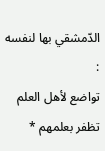الدّمشقي بها لنفسه :
تواضع لأهل العلم تظفر بعلمهم *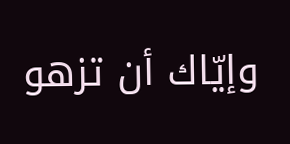وإيّاك أن تزهو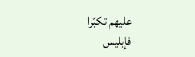عليهم تكبّرا
فإبليس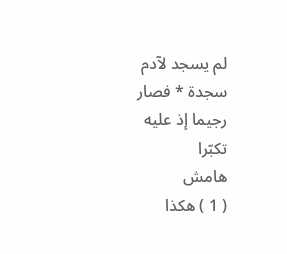لم يسجد لآدم سجدة * فصار رجيما إذ عليه تكبّرا
هامش
( 1 ) هكذا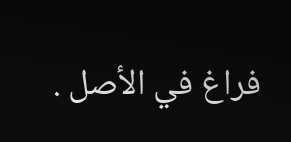فراغ في الأصل .